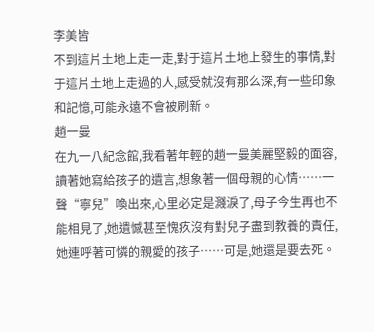李美皆
不到這片土地上走一走,對于這片土地上發生的事情,對于這片土地上走過的人,感受就沒有那么深,有一些印象和記憶,可能永遠不會被刷新。
趙一曼
在九一八紀念館,我看著年輕的趙一曼美麗堅毅的面容,讀著她寫給孩子的遺言,想象著一個母親的心情……一聲“寧兒”喚出來,心里必定是濺淚了,母子今生再也不能相見了,她遺憾甚至愧疚沒有對兒子盡到教養的責任,她連呼著可憐的親愛的孩子……可是,她還是要去死。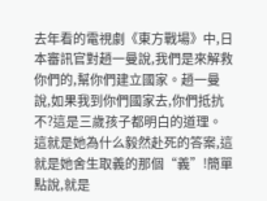去年看的電視劇《東方戰場》中,日本審訊官對趙一曼說,我們是來解救你們的,幫你們建立國家。趙一曼說,如果我到你們國家去,你們抵抗不?這是三歲孩子都明白的道理。這就是她為什么毅然赴死的答案,這就是她舍生取義的那個“義”!簡單點說,就是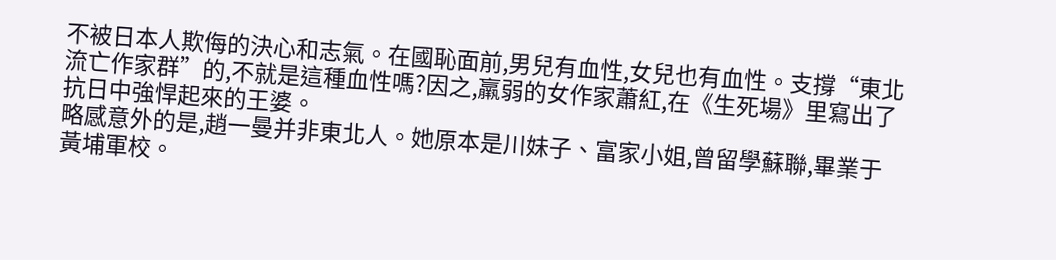不被日本人欺侮的決心和志氣。在國恥面前,男兒有血性,女兒也有血性。支撐“東北流亡作家群”的,不就是這種血性嗎?因之,羸弱的女作家蕭紅,在《生死場》里寫出了抗日中強悍起來的王婆。
略感意外的是,趙一曼并非東北人。她原本是川妹子、富家小姐,曾留學蘇聯,畢業于黃埔軍校。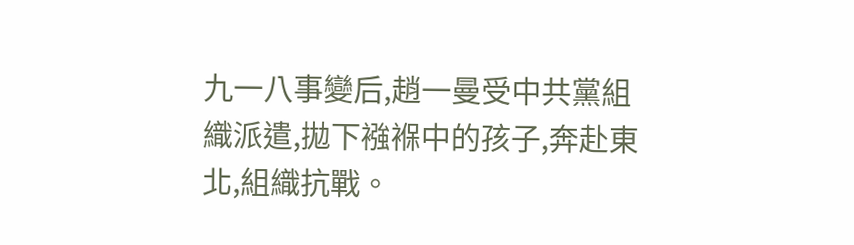九一八事變后,趙一曼受中共黨組織派遣,拋下襁褓中的孩子,奔赴東北,組織抗戰。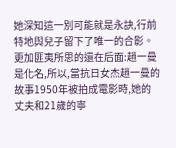她深知這一別可能就是永訣,行前特地與兒子留下了唯一的合影。
更加匪夷所思的還在后面:趙一曼是化名,所以,當抗日女杰趙一曼的故事1950年被拍成電影時,她的丈夫和21歲的寧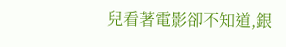兒看著電影卻不知道,銀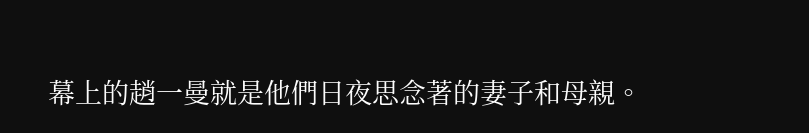幕上的趙一曼就是他們日夜思念著的妻子和母親。